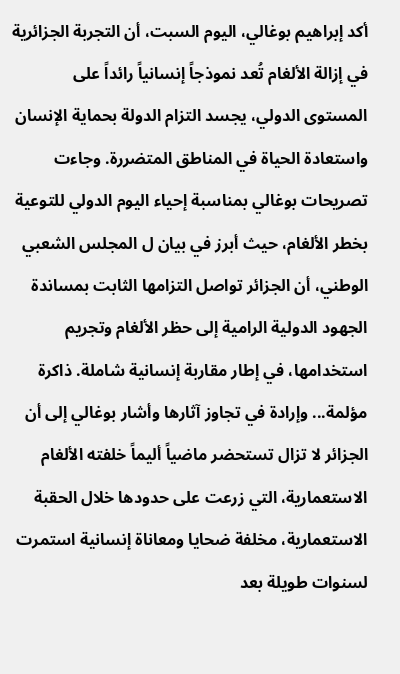أكد إبراهيم بوغالي، اليوم السبت، أن التجربة الجزائرية في إزالة الألغام تُعد نموذجاً إنسانياً رائداً على المستوى الدولي، يجسد التزام الدولة بحماية الإنسان واستعادة الحياة في المناطق المتضررة. وجاءت تصريحات بوغالي بمناسبة إحياء اليوم الدولي للتوعية بخطر الألغام، حيث أبرز في بيان ل المجلس الشعبي الوطني، أن الجزائر تواصل التزامها الثابت بمساندة الجهود الدولية الرامية إلى حظر الألغام وتجريم استخدامها، في إطار مقاربة إنسانية شاملة. ذاكرة مؤلمة... وإرادة في تجاوز آثارها وأشار بوغالي إلى أن الجزائر لا تزال تستحضر ماضياً أليماً خلفته الألغام الاستعمارية، التي زرعت على حدودها خلال الحقبة الاستعمارية، مخلفة ضحايا ومعاناة إنسانية استمرت لسنوات طويلة بعد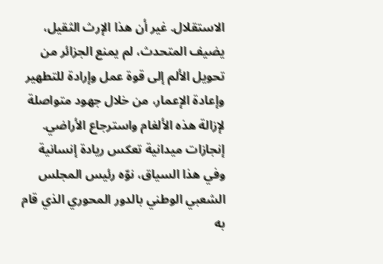الاستقلال. غير أن هذا الإرث الثقيل، يضيف المتحدث، لم يمنع الجزائر من تحويل الألم إلى قوة عمل وإرادة للتطهير وإعادة الإعمار، من خلال جهود متواصلة لإزالة هذه الألغام واسترجاع الأراضي. إنجازات ميدانية تعكس ريادة إنسانية وفي هذا السياق، نوّه رئيس المجلس الشعبي الوطني بالدور المحوري الذي قام به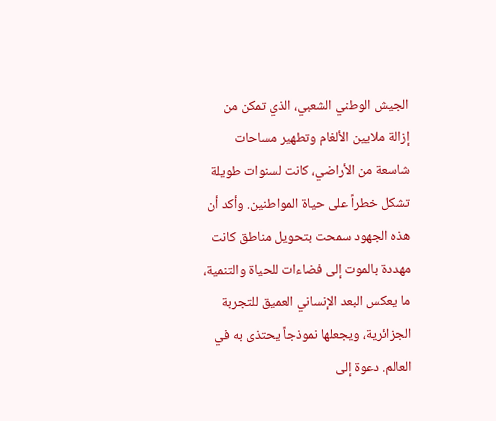الجيش الوطني الشعبي، الذي تمكن من إزالة ملايين الألغام وتطهير مساحات شاسعة من الأراضي، كانت لسنوات طويلة تشكل خطراً على حياة المواطنين. وأكد أن هذه الجهود سمحت بتحويل مناطق كانت مهددة بالموت إلى فضاءات للحياة والتنمية، ما يعكس البعد الإنساني العميق للتجربة الجزائرية، ويجعلها نموذجاً يحتذى به في العالم. دعوة إلى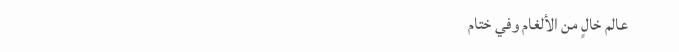عالم خالٍ من الألغام وفي ختام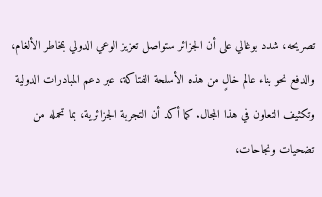تصريحه، شدد بوغالي على أن الجزائر ستواصل تعزيز الوعي الدولي بمخاطر الألغام، والدفع نحو بناء عالم خالٍ من هذه الأسلحة الفتاكة، عبر دعم المبادرات الدولية وتكثيف التعاون في هذا المجال. كما أكد أن التجربة الجزائرية، بما تحمله من تضحيات ونجاحات،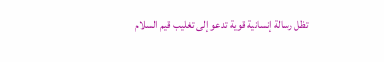تظل رسالة إنسانية قوية تدعو إلى تغليب قيم السلام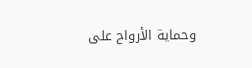وحماية الأرواح على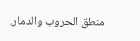منطق الحروب والدمار.